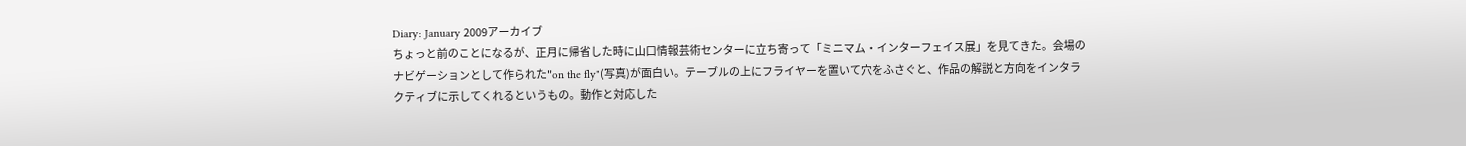Diary: January 2009アーカイブ
ちょっと前のことになるが、正月に帰省した時に山口情報芸術センターに立ち寄って「ミニマム・インターフェイス展」を見てきた。会場のナビゲーションとして作られた"on the fly"(写真)が面白い。テーブルの上にフライヤーを置いて穴をふさぐと、作品の解説と方向をインタラクティブに示してくれるというもの。動作と対応した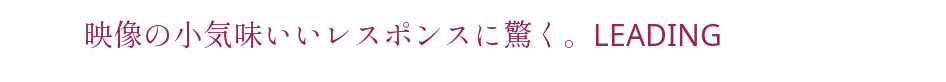映像の小気味いいレスポンスに驚く。LEADING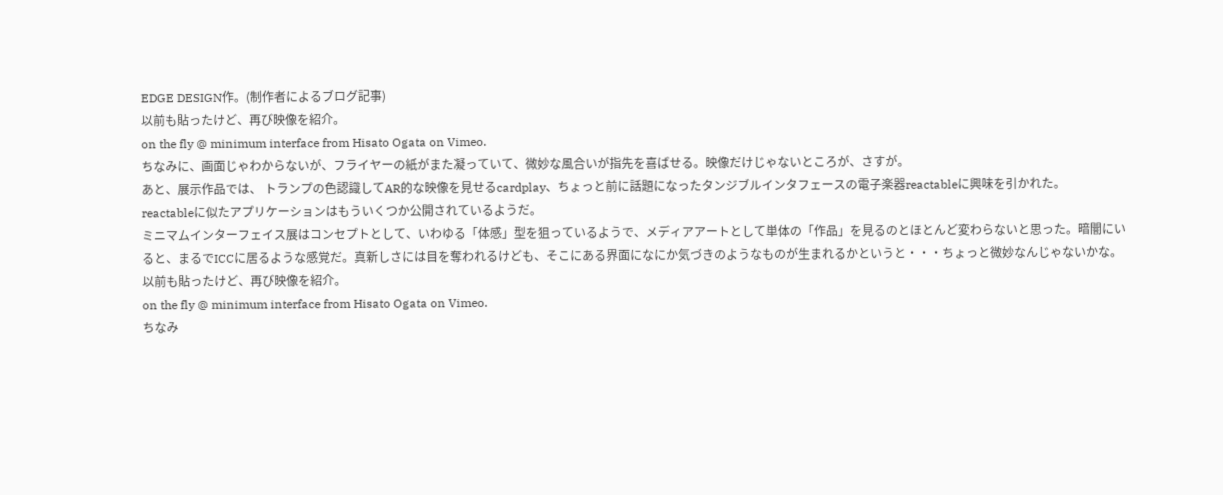EDGE DESIGN作。(制作者によるブログ記事)
以前も貼ったけど、再び映像を紹介。
on the fly @ minimum interface from Hisato Ogata on Vimeo.
ちなみに、画面じゃわからないが、フライヤーの紙がまた凝っていて、微妙な風合いが指先を喜ばせる。映像だけじゃないところが、さすが。
あと、展示作品では、 トランプの色認識してAR的な映像を見せるcardplay、ちょっと前に話題になったタンジブルインタフェースの電子楽器reactableに興味を引かれた。
reactableに似たアプリケーションはもういくつか公開されているようだ。
ミニマムインターフェイス展はコンセプトとして、いわゆる「体感」型を狙っているようで、メディアアートとして単体の「作品」を見るのとほとんど変わらないと思った。暗闇にいると、まるでICCに居るような感覚だ。真新しさには目を奪われるけども、そこにある界面になにか気づきのようなものが生まれるかというと・・・ちょっと微妙なんじゃないかな。
以前も貼ったけど、再び映像を紹介。
on the fly @ minimum interface from Hisato Ogata on Vimeo.
ちなみ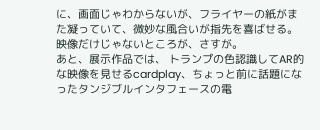に、画面じゃわからないが、フライヤーの紙がまた凝っていて、微妙な風合いが指先を喜ばせる。映像だけじゃないところが、さすが。
あと、展示作品では、 トランプの色認識してAR的な映像を見せるcardplay、ちょっと前に話題になったタンジブルインタフェースの電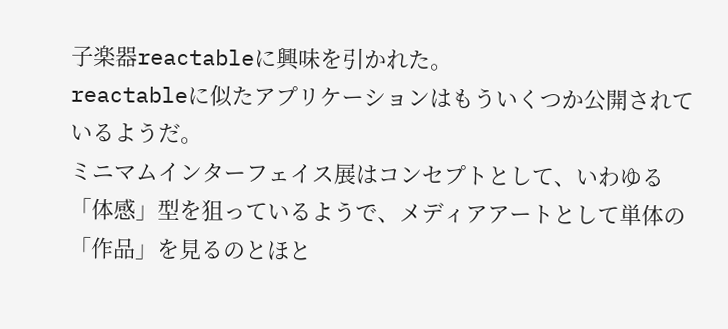子楽器reactableに興味を引かれた。
reactableに似たアプリケーションはもういくつか公開されているようだ。
ミニマムインターフェイス展はコンセプトとして、いわゆる「体感」型を狙っているようで、メディアアートとして単体の「作品」を見るのとほと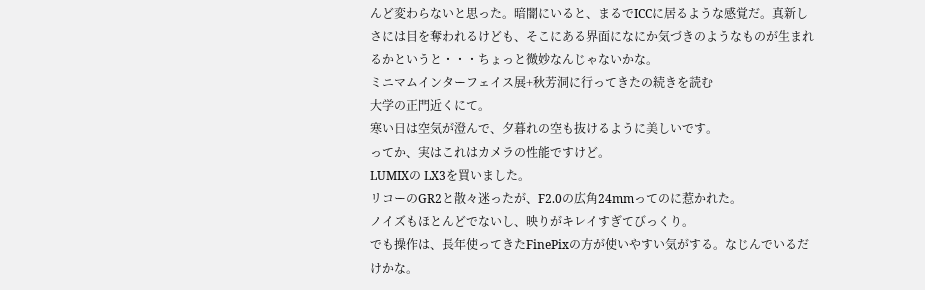んど変わらないと思った。暗闇にいると、まるでICCに居るような感覚だ。真新しさには目を奪われるけども、そこにある界面になにか気づきのようなものが生まれるかというと・・・ちょっと微妙なんじゃないかな。
ミニマムインターフェイス展+秋芳洞に行ってきたの続きを読む
大学の正門近くにて。
寒い日は空気が澄んで、夕暮れの空も抜けるように美しいです。
ってか、実はこれはカメラの性能ですけど。
LUMIXの LX3を買いました。
リコーのGR2と散々迷ったが、F2.0の広角24mmってのに惹かれた。
ノイズもほとんどでないし、映りがキレイすぎてびっくり。
でも操作は、長年使ってきたFinePixの方が使いやすい気がする。なじんでいるだけかな。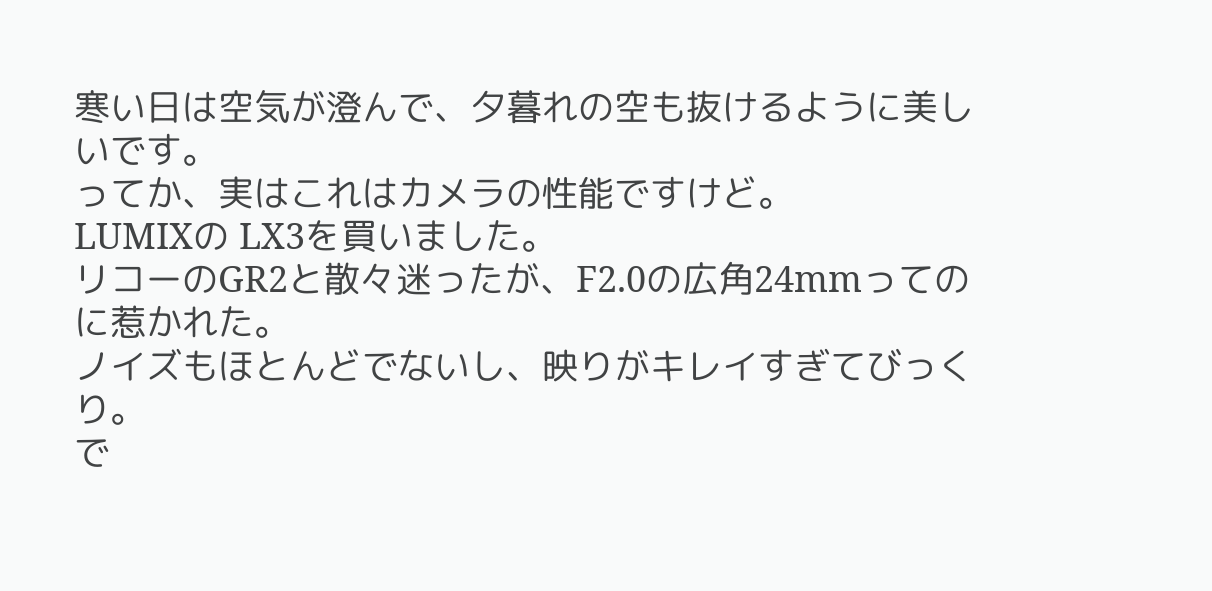寒い日は空気が澄んで、夕暮れの空も抜けるように美しいです。
ってか、実はこれはカメラの性能ですけど。
LUMIXの LX3を買いました。
リコーのGR2と散々迷ったが、F2.0の広角24mmってのに惹かれた。
ノイズもほとんどでないし、映りがキレイすぎてびっくり。
で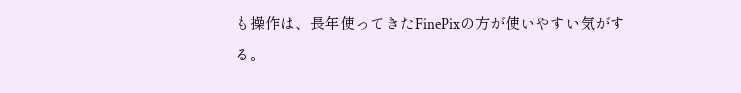も操作は、長年使ってきたFinePixの方が使いやすい気がする。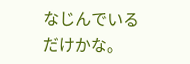なじんでいるだけかな。